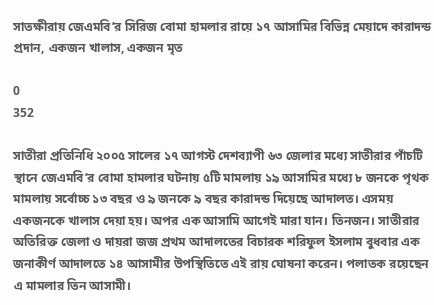সাতক্ষীরায় জেএমবি’র সিরিজ বোমা হামলার রায়ে ১৭ আসামির বিভিন্ন মেয়াদে কারাদন্ড প্রদান, একজন খালাস, একজন মৃত

0
352

সাতীরা প্রতিনিধি ২০০৫ সালের ১৭ আগস্ট দেশব্যাপী ৬৩ জেলার মধ্যে সাতীরার পাঁচটি স্থানে জেএমবি’র বোমা হামলার ঘটনায় ৫টি মামলায় ১৯ আসামির মধ্যে ৮ জনকে পৃথক মামলায় সর্বোচ্চ ১৩ বছর ও ৯ জনকে ৯ বছর কারাদন্ড দিয়েছে আদালত। এসময় একজনকে খালাস দেয়া হয়। অপর এক আসামি আগেই মারা যান। তিনজন। সাতীরার অতিরিক্ত জেলা ও দায়রা জজ প্রথম আদালতের বিচারক শরিফুল ইসলাম বুধবার এক জনাকীর্ণ আদালতে ১৪ আসামীর উপস্থিতিতে এই রায় ঘোষনা করেন। পলাতক রয়েছেন এ মামলার তিন আসামী।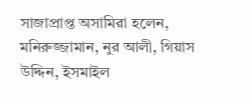সাজাপ্রাপ্ত অসামিরা হলেন, মনিরুজ্জামান, নুর আলী, গিয়াস উদ্দিন, ইসমাইল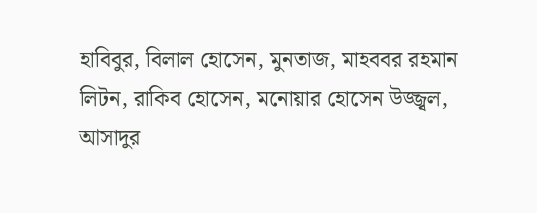হাবিবুর, বিলাল হোসেন, মুনতাজ, মাহববর রহমান লিটন, রাকিব হোসেন, মনোয়ার হোসেন উজ্জ্বল, আসাদুর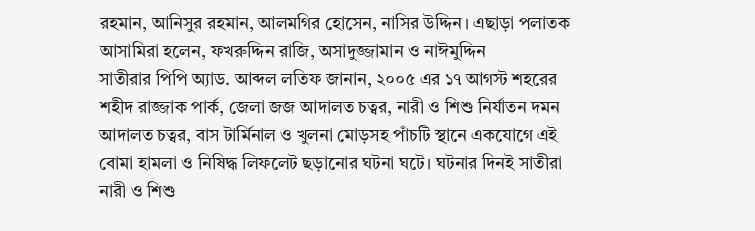রহমান, আনিসুর রহমান, আলমগির হোসেন, নাসির উদ্দিন। এছাড়া পলাতক আসামিরা হলেন, ফখরুদ্দিন রাজি, অসাদুজ্জামান ও নাঈমুদ্দিন
সাতীরার পিপি অ্যাড. আব্দল লতিফ জানান, ২০০৫ এর ১৭ আগস্ট শহরের শহীদ রাজ্জাক পার্ক, জেলা জজ আদালত চত্বর, নারী ও শিশু নির্যাতন দমন আদালত চত্বর, বাস টার্মিনাল ও খুলনা মোড়সহ পাঁচটি স্থানে একযোগে এই বোমা হামলা ও নিষিদ্ধ লিফলেট ছড়ানোর ঘটনা ঘটে। ঘটনার দিনই সাতীরা নারী ও শিশু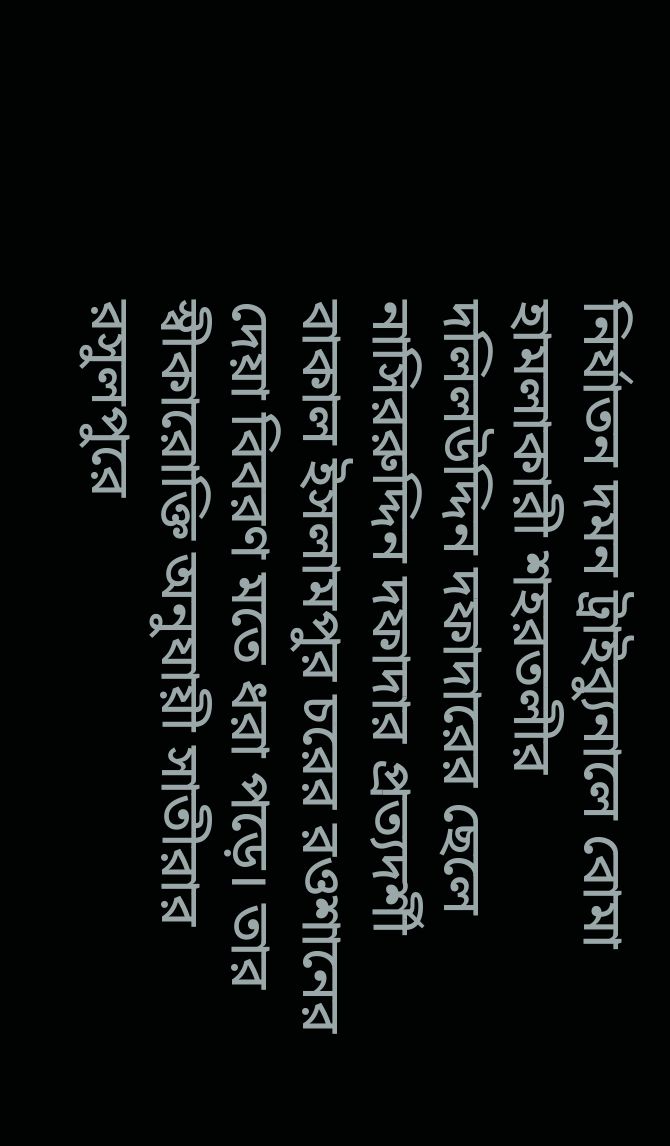নির্যাতন দমন ট্রাইব্যুনালে বোমা হামলাকারী শহরতলীর দলিলউদ্দিন দফাদারের ছেলে নাসিররুদ্দিন দফাদার প্রত্যদর্শী বাকাল ইসলামপুর চরের রওশানের দেয়া বিবরণ মতে ধরা পড়ে। তার স্বীকারোক্তি অনুযায়ী সাতীরার রসুলপুরে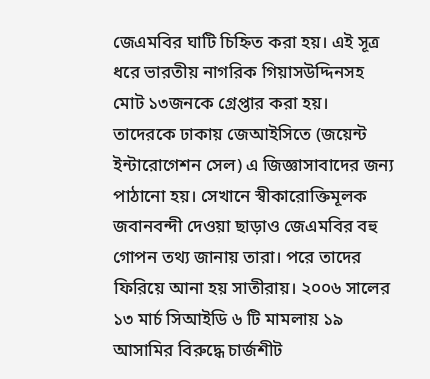জেএমবির ঘাটি চিহ্নিত করা হয়। এই সূত্র ধরে ভারতীয় নাগরিক গিয়াসউদ্দিনসহ মোট ১৩জনকে গ্রেপ্তার করা হয়। তাদেরকে ঢাকায় জেআইসিতে (জয়েন্ট ইন্টারোগেশন সেল) এ জিজ্ঞাসাবাদের জন্য পাঠানো হয়। সেখানে স্বীকারোক্তিমূলক জবানবন্দী দেওয়া ছাড়াও জেএমবির বহু গোপন তথ্য জানায় তারা। পরে তাদের ফিরিয়ে আনা হয় সাতীরায়। ২০০৬ সালের ১৩ মার্চ সিআইডি ৬ টি মামলায় ১৯ আসামির বিরুদ্ধে চার্জশীট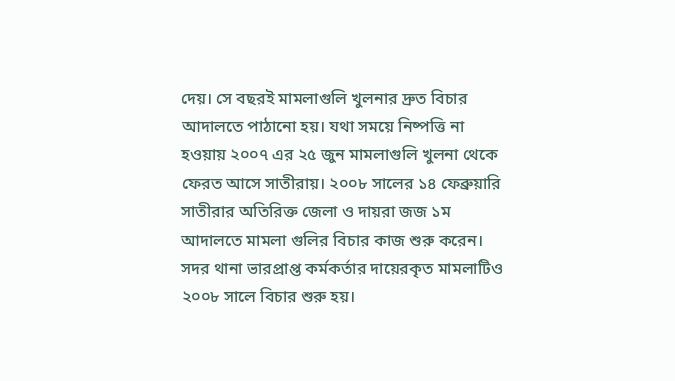দেয়। সে বছরই মামলাগুলি খুলনার দ্রুত বিচার আদালতে পাঠানো হয়। যথা সময়ে নিষ্পত্তি না হওয়ায় ২০০৭ এর ২৫ জুন মামলাগুলি খুলনা থেকে ফেরত আসে সাতীরায়। ২০০৮ সালের ১৪ ফেব্রুয়ারি সাতীরার অতিরিক্ত জেলা ও দায়রা জজ ১ম আদালতে মামলা গুলির বিচার কাজ শুরু করেন। সদর থানা ভারপ্রাপ্ত কর্মকর্তার দায়েরকৃত মামলাটিও ২০০৮ সালে বিচার শুরু হয়।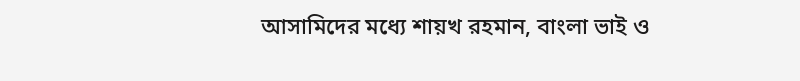আসামিদের মধ্যে শায়খ রহমান, বাংলা ভাই ও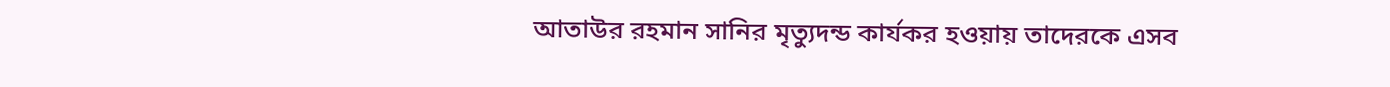আতাউর রহমান সানির মৃত্যুদন্ড কার্যকর হওয়ায় তাদেরকে এসব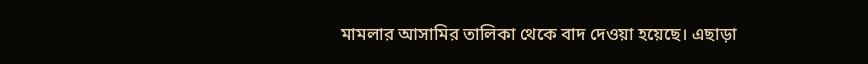মামলার আসামির তালিকা থেকে বাদ দেওয়া হয়েছে। এছাড়া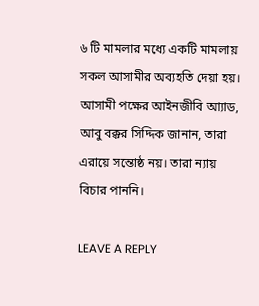৬ টি মামলার মধ্যে একটি মামলায় সকল আসামীর অব্যহতি দেয়া হয়। আসামী পক্ষের আইনজীবি আ্যাড, আবু বক্কর সিদ্দিক জানান, তারা এরায়ে সন্তোষ্ঠ নয়। তারা ন্যায় বিচার পাননি।

LEAVE A REPLY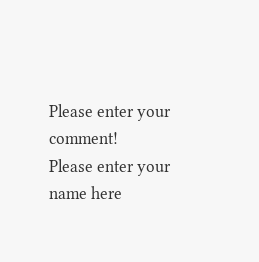Please enter your comment!
Please enter your name here